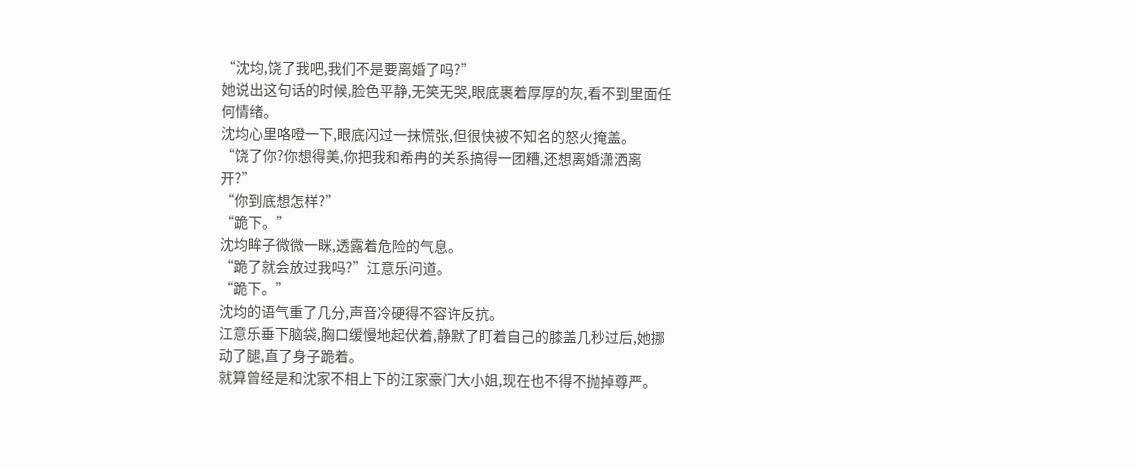“沈均,饶了我吧,我们不是要离婚了吗?”
她说出这句话的时候,脸色平静,无笑无哭,眼底裹着厚厚的灰,看不到里面任何情绪。
沈均心里咯噔一下,眼底闪过一抹慌张,但很快被不知名的怒火掩盖。
“饶了你?你想得美,你把我和希冉的关系搞得一团糟,还想离婚潇洒离开?”
“你到底想怎样?”
“跪下。”
沈均眸子微微一眯,透露着危险的气息。
“跪了就会放过我吗?”江意乐问道。
“跪下。”
沈均的语气重了几分,声音冷硬得不容许反抗。
江意乐垂下脑袋,胸口缓慢地起伏着,静默了盯着自己的膝盖几秒过后,她挪动了腿,直了身子跪着。
就算曾经是和沈家不相上下的江家豪门大小姐,现在也不得不抛掉尊严。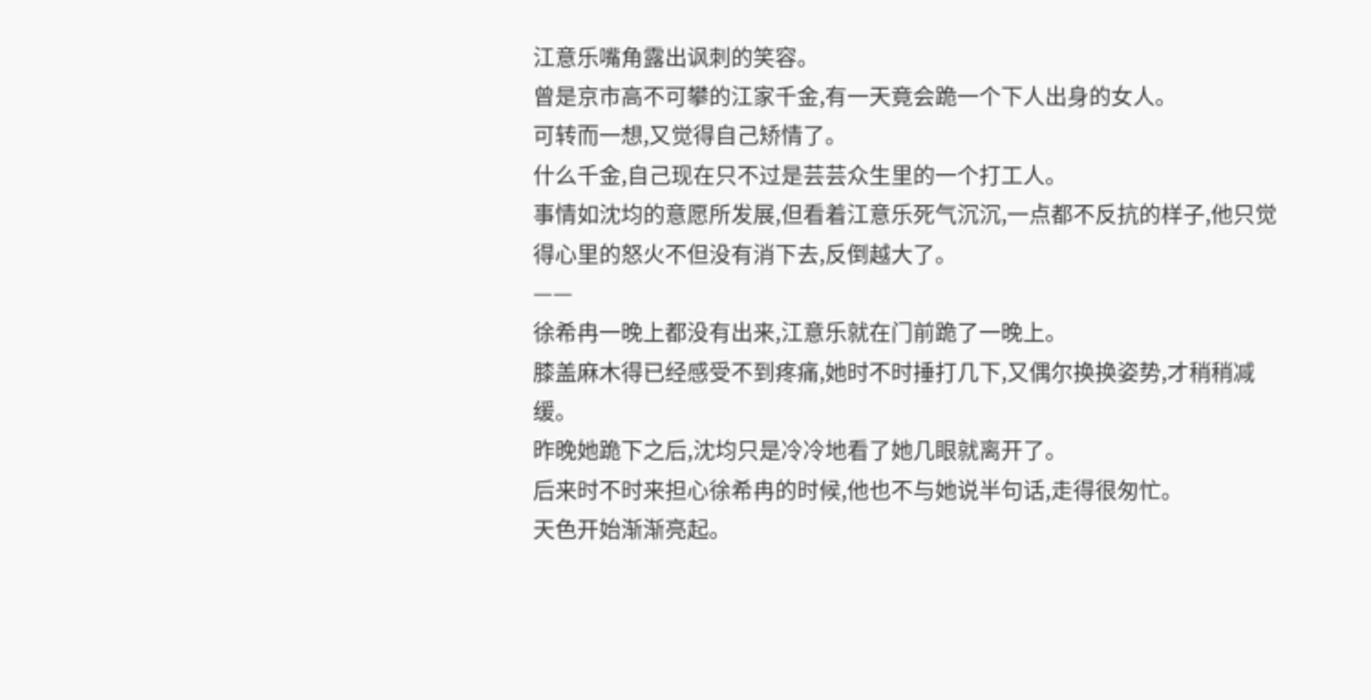江意乐嘴角露出讽刺的笑容。
曾是京市高不可攀的江家千金,有一天竟会跪一个下人出身的女人。
可转而一想,又觉得自己矫情了。
什么千金,自己现在只不过是芸芸众生里的一个打工人。
事情如沈均的意愿所发展,但看着江意乐死气沉沉,一点都不反抗的样子,他只觉得心里的怒火不但没有消下去,反倒越大了。
——
徐希冉一晚上都没有出来,江意乐就在门前跪了一晚上。
膝盖麻木得已经感受不到疼痛,她时不时捶打几下,又偶尔换换姿势,才稍稍减缓。
昨晚她跪下之后,沈均只是冷冷地看了她几眼就离开了。
后来时不时来担心徐希冉的时候,他也不与她说半句话,走得很匆忙。
天色开始渐渐亮起。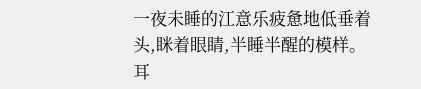一夜未睡的江意乐疲惫地低垂着头,眯着眼睛,半睡半醒的模样。
耳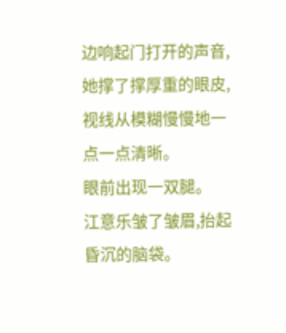边响起门打开的声音,她撑了撑厚重的眼皮,视线从模糊慢慢地一点一点清晰。
眼前出现一双腿。
江意乐皱了皱眉,抬起昏沉的脑袋。